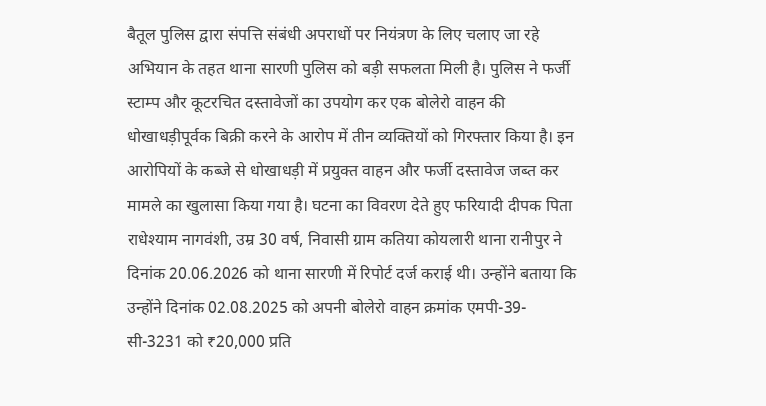बैतूल पुलिस द्वारा संपत्ति संबंधी अपराधों पर नियंत्रण के लिए चलाए जा रहे अभियान के तहत थाना सारणी पुलिस को बड़ी सफलता मिली है। पुलिस ने फर्जी स्टाम्प और कूटरचित दस्तावेजों का उपयोग कर एक बोलेरो वाहन की धोखाधड़ीपूर्वक बिक्री करने के आरोप में तीन व्यक्तियों को गिरफ्तार किया है। इन आरोपियों के कब्जे से धोखाधड़ी में प्रयुक्त वाहन और फर्जी दस्तावेज जब्त कर मामले का खुलासा किया गया है। घटना का विवरण देते हुए फरियादी दीपक पिता राधेश्याम नागवंशी, उम्र 30 वर्ष, निवासी ग्राम कतिया कोयलारी थाना रानीपुर ने दिनांक 20.06.2026 को थाना सारणी में रिपोर्ट दर्ज कराई थी। उन्होंने बताया कि उन्होंने दिनांक 02.08.2025 को अपनी बोलेरो वाहन क्रमांक एमपी-39-सी-3231 को ₹20,000 प्रति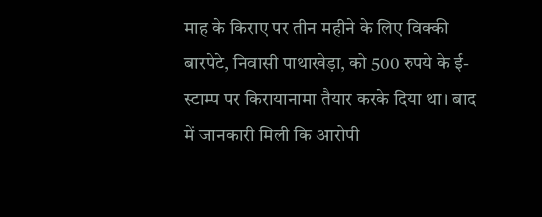माह के किराए पर तीन महीने के लिए विक्की बारपेटे, निवासी पाथाखेड़ा, को 500 रुपये के ई-स्टाम्प पर किरायानामा तैयार करके दिया था। बाद में जानकारी मिली कि आरोपी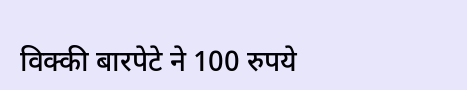विक्की बारपेटे ने 100 रुपये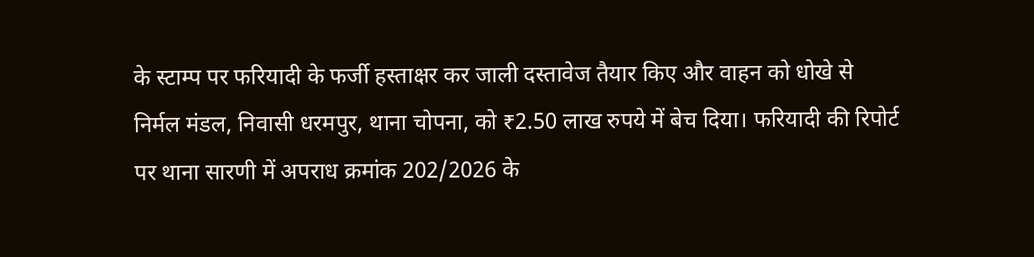के स्टाम्प पर फरियादी के फर्जी हस्ताक्षर कर जाली दस्तावेज तैयार किए और वाहन को धोखे से निर्मल मंडल, निवासी धरमपुर, थाना चोपना, को ₹2.50 लाख रुपये में बेच दिया। फरियादी की रिपोर्ट पर थाना सारणी में अपराध क्रमांक 202/2026 के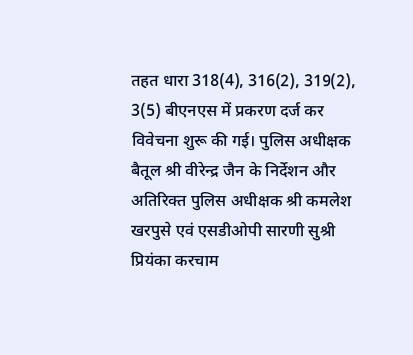तहत धारा 318(4), 316(2), 319(2), 3(5) बीएनएस में प्रकरण दर्ज कर विवेचना शुरू की गई। पुलिस अधीक्षक बैतूल श्री वीरेन्द्र जैन के निर्देशन और अतिरिक्त पुलिस अधीक्षक श्री कमलेश खरपुसे एवं एसडीओपी सारणी सुश्री प्रियंका करचाम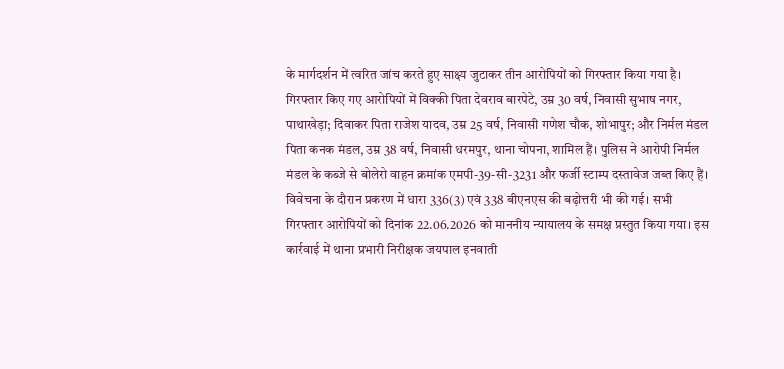के मार्गदर्शन में त्वरित जांच करते हुए साक्ष्य जुटाकर तीन आरोपियों को गिरफ्तार किया गया है। गिरफ्तार किए गए आरोपियों में विक्की पिता देवराव बारपेटे, उम्र 30 वर्ष, निवासी सुभाष नगर, पाथाखेड़ा; दिवाकर पिता राजेश यादव, उम्र 25 वर्ष, निवासी गणेश चौक, शोभापुर; और निर्मल मंडल पिता कनक मंडल, उम्र 38 वर्ष, निवासी धरमपुर, थाना चोपना, शामिल हैं। पुलिस ने आरोपी निर्मल मंडल के कब्जे से बोलेरो वाहन क्रमांक एमपी-39-सी-3231 और फर्जी स्टाम्प दस्तावेज जब्त किए हैं। विवेचना के दौरान प्रकरण में धारा 336(3) एवं 338 बीएनएस की बढ़ोत्तरी भी की गई। सभी गिरफ्तार आरोपियों को दिनांक 22.06.2026 को माननीय न्यायालय के समक्ष प्रस्तुत किया गया। इस कार्रवाई में थाना प्रभारी निरीक्षक जयपाल इनवाती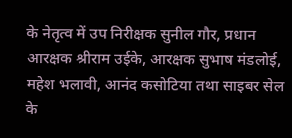के नेतृत्व में उप निरीक्षक सुनील गौर, प्रधान आरक्षक श्रीराम उईके, आरक्षक सुभाष मंडलोई, महेश भलावी, आनंद कसोटिया तथा साइबर सेल के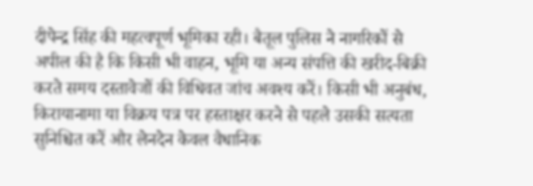दीपेन्द्र सिंह की महत्वपूर्ण भूमिका रही। बैतूल पुलिस ने नागरिकों से अपील की है कि किसी भी वाहन, भूमि या अन्य संपत्ति की खरीद-बिक्री करते समय दस्तावेजों की विधिवत जांच अवश्य करें। किसी भी अनुबंध, किरायानामा या विक्रय पत्र पर हस्ताक्षर करने से पहले उसकी सत्यता सुनिश्चित करें और लेनदेन केवल वैधानिक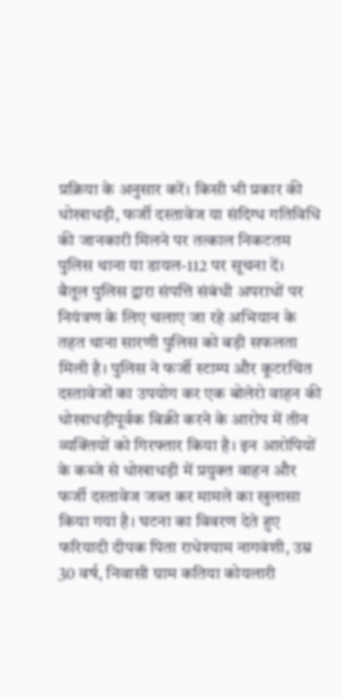प्रक्रिया के अनुसार करें। किसी भी प्रकार की धोखाधड़ी, फर्जी दस्तावेज या संदिग्ध गतिविधि की जानकारी मिलने पर तत्काल निकटतम पुलिस थाना या डायल-112 पर सूचना दें।
बैतूल पुलिस द्वारा संपत्ति संबंधी अपराधों पर नियंत्रण के लिए चलाए जा रहे अभियान के तहत थाना सारणी पुलिस को बड़ी सफलता मिली है। पुलिस ने फर्जी स्टाम्प और कूटरचित दस्तावेजों का उपयोग कर एक बोलेरो वाहन की धोखाधड़ीपूर्वक बिक्री करने के आरोप में तीन व्यक्तियों को गिरफ्तार किया है। इन आरोपियों के कब्जे से धोखाधड़ी में प्रयुक्त वाहन और फर्जी दस्तावेज जब्त कर मामले का खुलासा किया गया है। घटना का विवरण देते हुए फरियादी दीपक पिता राधेश्याम नागवंशी, उम्र 30 वर्ष, निवासी ग्राम कतिया कोयलारी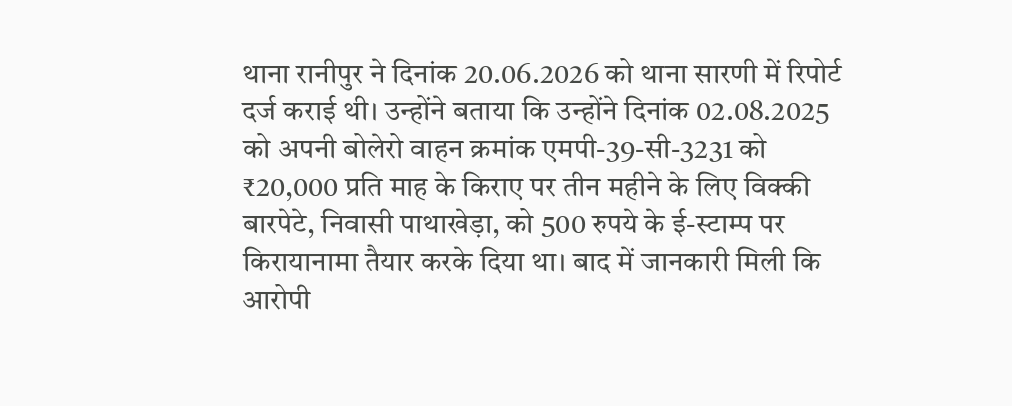थाना रानीपुर ने दिनांक 20.06.2026 को थाना सारणी में रिपोर्ट दर्ज कराई थी। उन्होंने बताया कि उन्होंने दिनांक 02.08.2025 को अपनी बोलेरो वाहन क्रमांक एमपी-39-सी-3231 को ₹20,000 प्रति माह के किराए पर तीन महीने के लिए विक्की बारपेटे, निवासी पाथाखेड़ा, को 500 रुपये के ई-स्टाम्प पर किरायानामा तैयार करके दिया था। बाद में जानकारी मिली कि आरोपी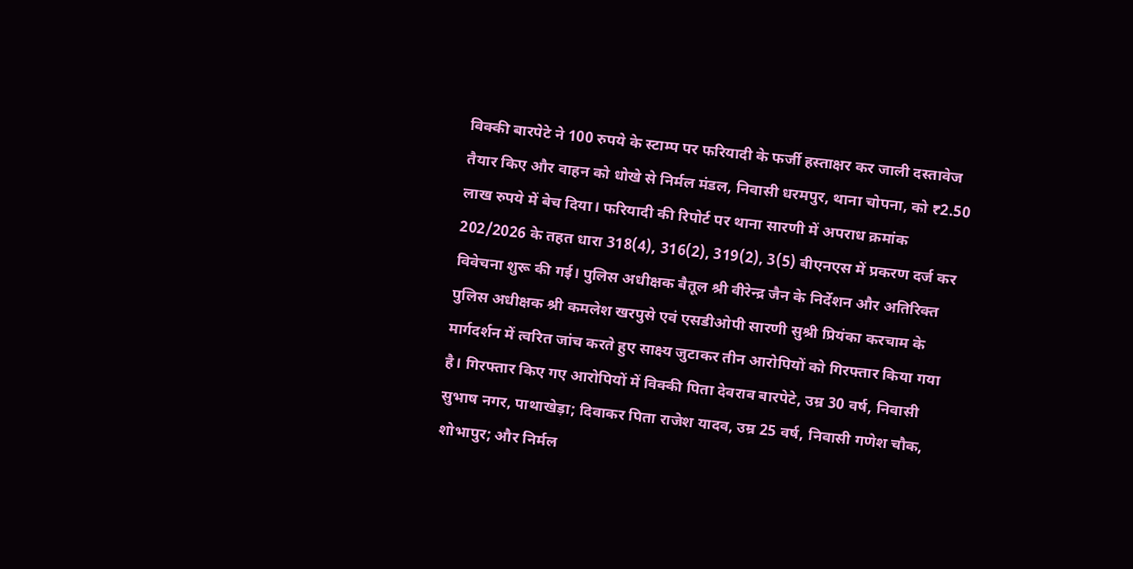विक्की बारपेटे ने 100 रुपये के स्टाम्प पर फरियादी के फर्जी हस्ताक्षर कर जाली दस्तावेज तैयार किए और वाहन को धोखे से निर्मल मंडल, निवासी धरमपुर, थाना चोपना, को ₹2.50 लाख रुपये में बेच दिया। फरियादी की रिपोर्ट पर थाना सारणी में अपराध क्रमांक 202/2026 के तहत धारा 318(4), 316(2), 319(2), 3(5) बीएनएस में प्रकरण दर्ज कर विवेचना शुरू की गई। पुलिस अधीक्षक बैतूल श्री वीरेन्द्र जैन के निर्देशन और अतिरिक्त पुलिस अधीक्षक श्री कमलेश खरपुसे एवं एसडीओपी सारणी सुश्री प्रियंका करचाम के मार्गदर्शन में त्वरित जांच करते हुए साक्ष्य जुटाकर तीन आरोपियों को गिरफ्तार किया गया है। गिरफ्तार किए गए आरोपियों में विक्की पिता देवराव बारपेटे, उम्र 30 वर्ष, निवासी सुभाष नगर, पाथाखेड़ा; दिवाकर पिता राजेश यादव, उम्र 25 वर्ष, निवासी गणेश चौक, शोभापुर; और निर्मल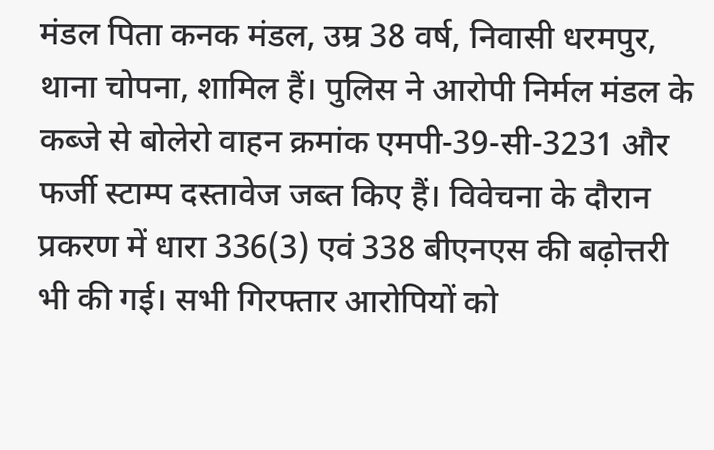मंडल पिता कनक मंडल, उम्र 38 वर्ष, निवासी धरमपुर, थाना चोपना, शामिल हैं। पुलिस ने आरोपी निर्मल मंडल के कब्जे से बोलेरो वाहन क्रमांक एमपी-39-सी-3231 और फर्जी स्टाम्प दस्तावेज जब्त किए हैं। विवेचना के दौरान प्रकरण में धारा 336(3) एवं 338 बीएनएस की बढ़ोत्तरी भी की गई। सभी गिरफ्तार आरोपियों को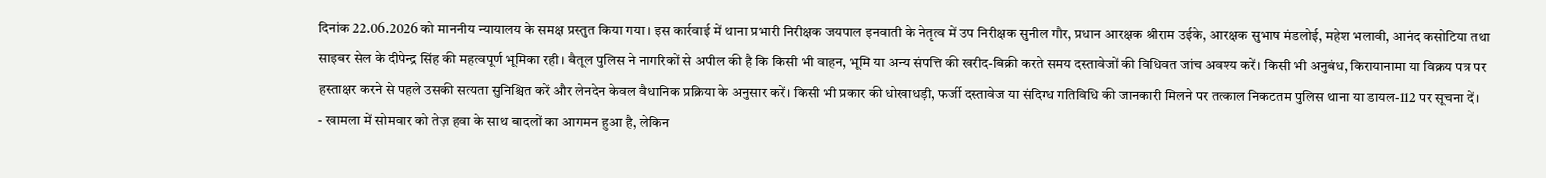दिनांक 22.06.2026 को माननीय न्यायालय के समक्ष प्रस्तुत किया गया। इस कार्रवाई में थाना प्रभारी निरीक्षक जयपाल इनवाती के नेतृत्व में उप निरीक्षक सुनील गौर, प्रधान आरक्षक श्रीराम उईके, आरक्षक सुभाष मंडलोई, महेश भलावी, आनंद कसोटिया तथा साइबर सेल के दीपेन्द्र सिंह की महत्वपूर्ण भूमिका रही। बैतूल पुलिस ने नागरिकों से अपील की है कि किसी भी वाहन, भूमि या अन्य संपत्ति की खरीद-बिक्री करते समय दस्तावेजों की विधिवत जांच अवश्य करें। किसी भी अनुबंध, किरायानामा या विक्रय पत्र पर हस्ताक्षर करने से पहले उसकी सत्यता सुनिश्चित करें और लेनदेन केवल वैधानिक प्रक्रिया के अनुसार करें। किसी भी प्रकार की धोखाधड़ी, फर्जी दस्तावेज या संदिग्ध गतिविधि की जानकारी मिलने पर तत्काल निकटतम पुलिस थाना या डायल-112 पर सूचना दें।
- खामला में सोमवार को तेज़ हवा के साथ बादलों का आगमन हुआ है, लेकिन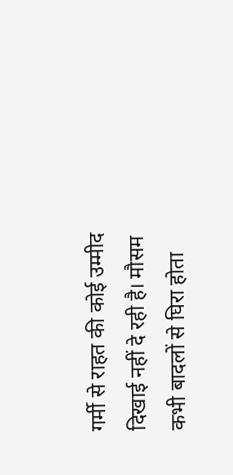गर्मी से राहत की कोई उम्मीद दिखाई नहीं दे रही है। मौसम कभी बादलों से घिरा होता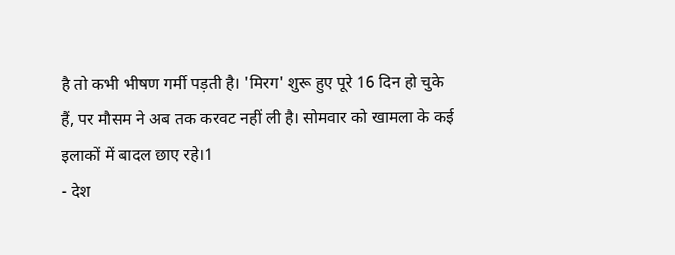है तो कभी भीषण गर्मी पड़ती है। 'मिरग' शुरू हुए पूरे 16 दिन हो चुके हैं, पर मौसम ने अब तक करवट नहीं ली है। सोमवार को खामला के कई इलाकों में बादल छाए रहे।1
- देश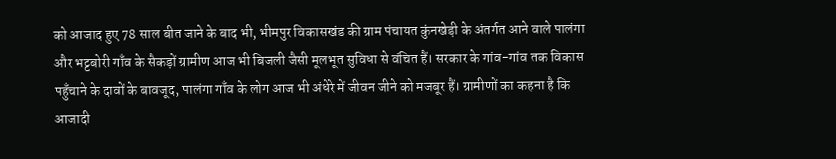को आजाद हुए 78 साल बीत जाने के बाद भी, भीमपुर विकासखंड की ग्राम पंचायत कुंनखेड़ी के अंतर्गत आने वाले पालंगा और भट्टबोरी गाँव के सैकड़ों ग्रामीण आज भी बिजली जैसी मूलभूत सुविधा से वंचित हैं। सरकार के गांव-गांव तक विकास पहुँचाने के दावों के बावजूद, पालंगा गाँव के लोग आज भी अंधेरे में जीवन जीने को मजबूर हैं। ग्रामीणों का कहना है कि आजादी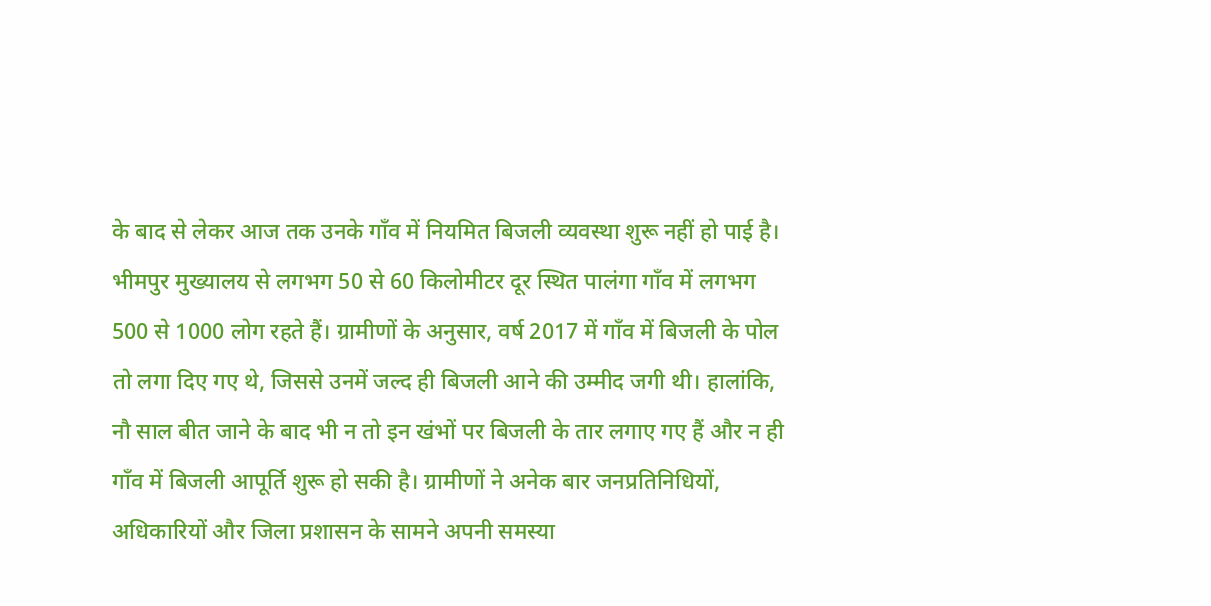के बाद से लेकर आज तक उनके गाँव में नियमित बिजली व्यवस्था शुरू नहीं हो पाई है। भीमपुर मुख्यालय से लगभग 50 से 60 किलोमीटर दूर स्थित पालंगा गाँव में लगभग 500 से 1000 लोग रहते हैं। ग्रामीणों के अनुसार, वर्ष 2017 में गाँव में बिजली के पोल तो लगा दिए गए थे, जिससे उनमें जल्द ही बिजली आने की उम्मीद जगी थी। हालांकि, नौ साल बीत जाने के बाद भी न तो इन खंभों पर बिजली के तार लगाए गए हैं और न ही गाँव में बिजली आपूर्ति शुरू हो सकी है। ग्रामीणों ने अनेक बार जनप्रतिनिधियों, अधिकारियों और जिला प्रशासन के सामने अपनी समस्या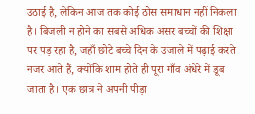उठाई है, लेकिन आज तक कोई ठोस समाधान नहीं निकला है। बिजली न होने का सबसे अधिक असर बच्चों की शिक्षा पर पड़ रहा है, जहाँ छोटे बच्चे दिन के उजाले में पढ़ाई करते नजर आते हैं, क्योंकि शाम होते ही पूरा गाँव अंधेरे में डूब जाता है। एक छात्र ने अपनी पीड़ा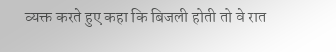व्यक्त करते हुए कहा कि बिजली होती तो वे रात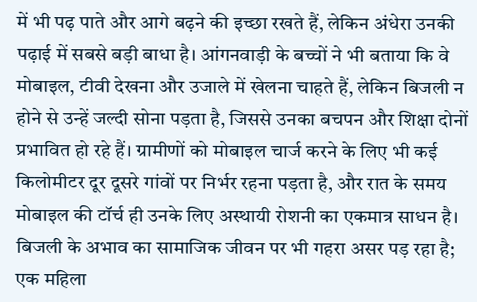में भी पढ़ पाते और आगे बढ़ने की इच्छा रखते हैं, लेकिन अंधेरा उनकी पढ़ाई में सबसे बड़ी बाधा है। आंगनवाड़ी के बच्चों ने भी बताया कि वे मोबाइल, टीवी देखना और उजाले में खेलना चाहते हैं, लेकिन बिजली न होने से उन्हें जल्दी सोना पड़ता है, जिससे उनका बचपन और शिक्षा दोनों प्रभावित हो रहे हैं। ग्रामीणों को मोबाइल चार्ज करने के लिए भी कई किलोमीटर दूर दूसरे गांवों पर निर्भर रहना पड़ता है, और रात के समय मोबाइल की टॉर्च ही उनके लिए अस्थायी रोशनी का एकमात्र साधन है। बिजली के अभाव का सामाजिक जीवन पर भी गहरा असर पड़ रहा है; एक महिला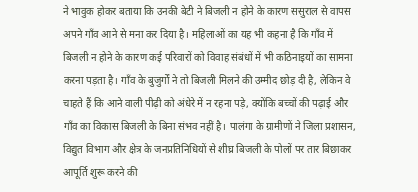ने भावुक होकर बताया कि उनकी बेटी ने बिजली न होने के कारण ससुराल से वापस अपने गाँव आने से मना कर दिया है। महिलाओं का यह भी कहना है कि गाँव में बिजली न होने के कारण कई परिवारों को विवाह संबंधों में भी कठिनाइयों का सामना करना पड़ता है। गाँव के बुजुर्गों ने तो बिजली मिलने की उम्मीद छोड़ दी है, लेकिन वे चाहते हैं कि आने वाली पीढ़ी को अंधेरे में न रहना पड़े, क्योंकि बच्चों की पढ़ाई और गाँव का विकास बिजली के बिना संभव नहीं है। पालंगा के ग्रामीणों ने जिला प्रशासन, विद्युत विभाग और क्षेत्र के जनप्रतिनिधियों से शीघ्र बिजली के पोलों पर तार बिछाकर आपूर्ति शुरू करने की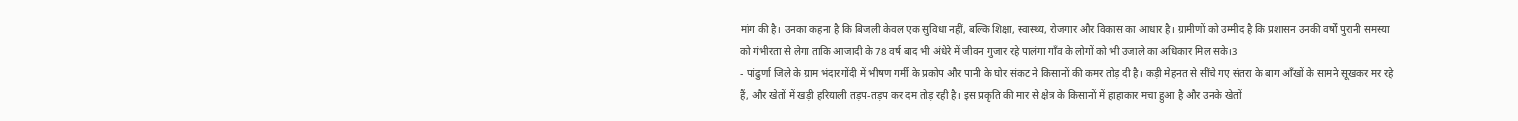मांग की है। उनका कहना है कि बिजली केवल एक सुविधा नहीं, बल्कि शिक्षा, स्वास्थ्य, रोजगार और विकास का आधार है। ग्रामीणों को उम्मीद है कि प्रशासन उनकी वर्षों पुरानी समस्या को गंभीरता से लेगा ताकि आजादी के 78 वर्ष बाद भी अंधेरे में जीवन गुजार रहे पालंगा गाँव के लोगों को भी उजाले का अधिकार मिल सके।3
- पांढुर्णा जिले के ग्राम भंदारगोंदी में भीषण गर्मी के प्रकोप और पानी के घोर संकट ने किसानों की कमर तोड़ दी है। कड़ी मेहनत से सींचे गए संतरा के बाग आँखों के सामने सूखकर मर रहे हैं, और खेतों में खड़ी हरियाली तड़प-तड़प कर दम तोड़ रही है। इस प्रकृति की मार से क्षेत्र के किसानों में हाहाकार मचा हुआ है और उनके खेतों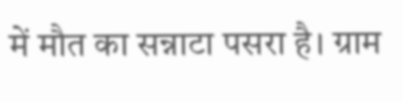में मौत का सन्नाटा पसरा है। ग्राम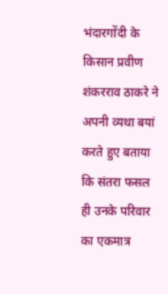भंदारगोंदी के किसान प्रवीण शंकरराव ठाकरे ने अपनी व्यथा बयां करते हुए बताया कि संतरा फसल ही उनके परिवार का एकमात्र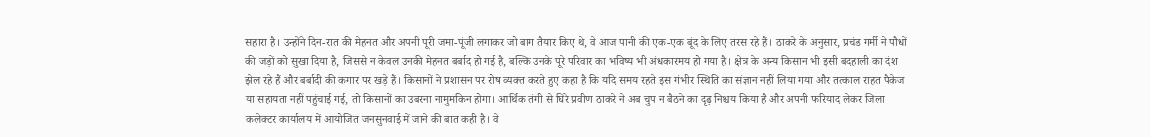सहारा है। उन्होंने दिन-रात की मेहनत और अपनी पूरी जमा-पूंजी लगाकर जो बाग तैयार किए थे, वे आज पानी की एक-एक बूंद के लिए तरस रहे हैं। ठाकरे के अनुसार, प्रचंड गर्मी ने पौधों की जड़ों को सुखा दिया है, जिससे न केवल उनकी मेहनत बर्बाद हो गई है, बल्कि उनके पूरे परिवार का भविष्य भी अंधकारमय हो गया है। क्षेत्र के अन्य किसान भी इसी बदहाली का दंश झेल रहे हैं और बर्बादी की कगार पर खड़े हैं। किसानों ने प्रशासन पर रोष व्यक्त करते हुए कहा है कि यदि समय रहते इस गंभीर स्थिति का संज्ञान नहीं लिया गया और तत्काल राहत पैकेज या सहायता नहीं पहुंचाई गई, तो किसानों का उबरना नामुमकिन होगा। आर्थिक तंगी से घिरे प्रवीण ठाकरे ने अब चुप न बैठने का दृढ़ निश्चय किया है और अपनी फरियाद लेकर जिला कलेक्टर कार्यालय में आयोजित जनसुनवाई में जाने की बात कही है। वे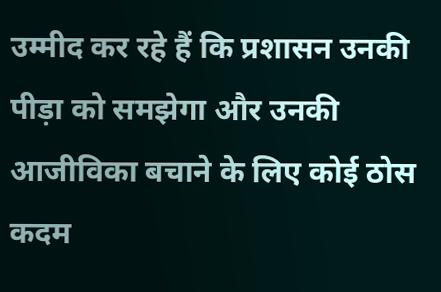उम्मीद कर रहे हैं कि प्रशासन उनकी पीड़ा को समझेगा और उनकी आजीविका बचाने के लिए कोई ठोस कदम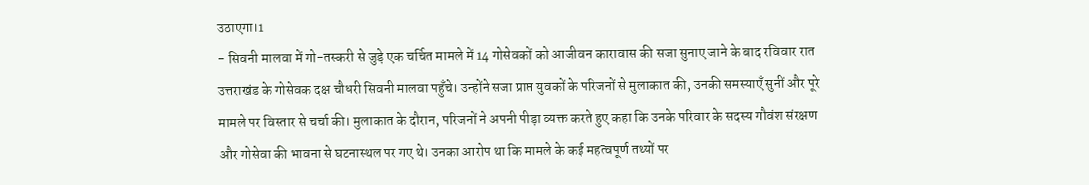उठाएगा।1
- सिवनी मालवा में गो-तस्करी से जुड़े एक चर्चित मामले में 14 गोसेवकों को आजीवन कारावास की सजा सुनाए जाने के बाद रविवार रात उत्तराखंड के गोसेवक दक्ष चौधरी सिवनी मालवा पहुँचे। उन्होंने सजा प्राप्त युवकों के परिजनों से मुलाकात की, उनकी समस्याएँ सुनीं और पूरे मामले पर विस्तार से चर्चा की। मुलाकात के दौरान, परिजनों ने अपनी पीड़ा व्यक्त करते हुए कहा कि उनके परिवार के सदस्य गौवंश संरक्षण और गोसेवा की भावना से घटनास्थल पर गए थे। उनका आरोप था कि मामले के कई महत्वपूर्ण तथ्यों पर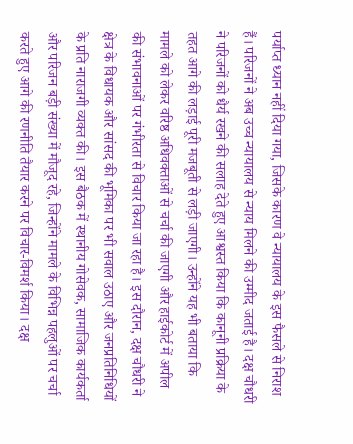पर्याप्त ध्यान नहीं दिया गया, जिसके कारण वे न्यायालय के इस फैसले से निराश हैं। परिजनों ने अब उच्च न्यायालय से न्याय मिलने की उम्मीद जताई है। दक्ष चौधरी ने परिजनों को धैर्य रखने की सलाह देते हुए आश्वस्त किया कि कानूनी प्रक्रिया के तहत आगे की लड़ाई पूरी मजबूती से लड़ी जाएगी। उन्होंने यह भी बताया कि मामले को लेकर वरिष्ठ अधिवक्ताओं से चर्चा की जाएगी और हाईकोर्ट में अपील की संभावनाओं पर गंभीरता से विचार किया जा रहा है। इस दौरान, दक्ष चौधरी ने क्षेत्र के विधायक और सांसद की भूमिका पर भी सवाल उठाए और जनप्रतिनिधियों के प्रति नाराजगी व्यक्त की। इस बैठक में स्थानीय गोसेवक, सामाजिक कार्यकर्ता और परिजन बड़ी संख्या में मौजूद रहे, जिन्होंने मामले के विभिन्न पहलुओं पर चर्चा करते हुए आगे की रणनीति तैयार करने पर विचार-विमर्श किया। दक्ष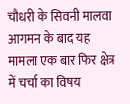चौधरी के सिवनी मालवा आगमन के बाद यह मामला एक बार फिर क्षेत्र में चर्चा का विषय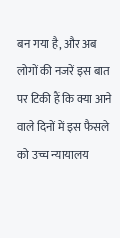बन गया है, और अब लोगों की नजरें इस बात पर टिकी हैं कि क्या आने वाले दिनों में इस फैसले को उच्च न्यायालय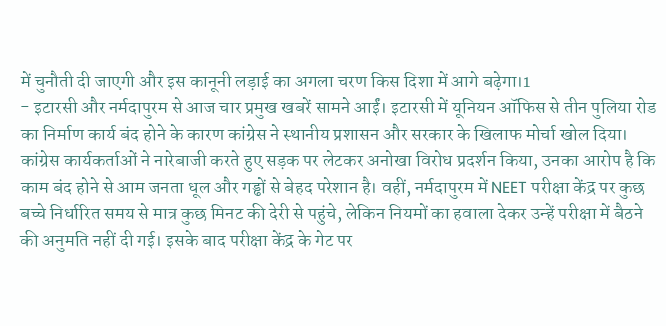में चुनौती दी जाएगी और इस कानूनी लड़ाई का अगला चरण किस दिशा में आगे बढ़ेगा।1
- इटारसी और नर्मदापुरम से आज चार प्रमुख खबरें सामने आईं। इटारसी में यूनियन ऑफिस से तीन पुलिया रोड का निर्माण कार्य बंद होने के कारण कांग्रेस ने स्थानीय प्रशासन और सरकार के खिलाफ मोर्चा खोल दिया। कांग्रेस कार्यकर्ताओं ने नारेबाजी करते हुए सड़क पर लेटकर अनोखा विरोध प्रदर्शन किया, उनका आरोप है कि काम बंद होने से आम जनता धूल और गड्ढों से बेहद परेशान है। वहीं, नर्मदापुरम में NEET परीक्षा केंद्र पर कुछ बच्चे निर्धारित समय से मात्र कुछ मिनट की देरी से पहुंचे, लेकिन नियमों का हवाला देकर उन्हें परीक्षा में बैठने की अनुमति नहीं दी गई। इसके बाद परीक्षा केंद्र के गेट पर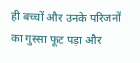ही बच्चों और उनके परिजनों का गुस्सा फूट पड़ा और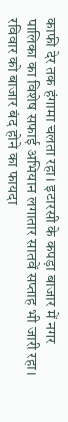काफी देर तक हंगामा चलता रहा। इटारसी के कपड़ा बाजार में नगर पालिका का विशेष सफाई अभियान लगातार सातवें सप्ताह भी जारी रहा। रविवार को बाजार बंद होने का फायदा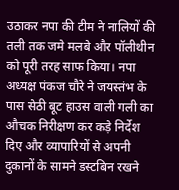उठाकर नपा की टीम ने नालियों की तली तक जमे मलबे और पॉलीथीन को पूरी तरह साफ किया। नपा अध्यक्ष पंकज चौरे ने जयस्तंभ के पास सेठी बूट हाउस वाली गली का औचक निरीक्षण कर कड़े निर्देश दिए और व्यापारियों से अपनी दुकानों के सामने डस्टबिन रखने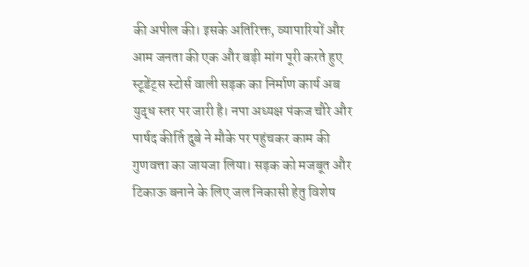की अपील की। इसके अतिरिक्त, व्यापारियों और आम जनता की एक और बड़ी मांग पूरी करते हुए स्टूडेंट्स स्टोर्स वाली सड़क का निर्माण कार्य अब युद्ध स्तर पर जारी है। नपा अध्यक्ष पंकज चौरे और पार्षद कीर्ति दुबे ने मौके पर पहुंचकर काम की गुणवत्ता का जायजा लिया। सड़क को मजबूत और टिकाऊ बनाने के लिए जल निकासी हेतु विशेष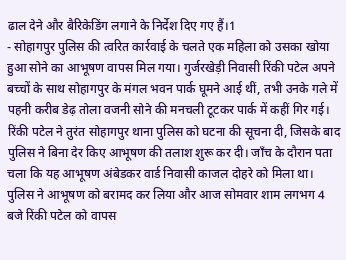ढाल देने और बैरिकेडिंग लगाने के निर्देश दिए गए हैं।1
- सोहागपुर पुलिस की त्वरित कार्रवाई के चलते एक महिला को उसका खोया हुआ सोने का आभूषण वापस मिल गया। गुर्जरखेड़ी निवासी रिंकी पटेल अपने बच्चों के साथ सोहागपुर के मंगल भवन पार्क घूमने आई थीं, तभी उनके गले में पहनी करीब डेढ़ तोला वजनी सोने की मनचली टूटकर पार्क में कहीं गिर गई। रिंकी पटेल ने तुरंत सोहागपुर थाना पुलिस को घटना की सूचना दी, जिसके बाद पुलिस ने बिना देर किए आभूषण की तलाश शुरू कर दी। जाँच के दौरान पता चला कि यह आभूषण अंबेडकर वार्ड निवासी काजल दोहरे को मिला था। पुलिस ने आभूषण को बरामद कर लिया और आज सोमवार शाम लगभग 4 बजे रिंकी पटेल को वापस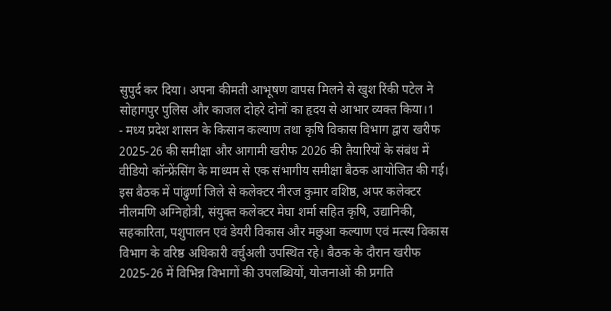सुपुर्द कर दिया। अपना कीमती आभूषण वापस मिलने से खुश रिंकी पटेल ने सोहागपुर पुलिस और काजल दोहरे दोनों का हृदय से आभार व्यक्त किया।1
- मध्य प्रदेश शासन के किसान कल्याण तथा कृषि विकास विभाग द्वारा खरीफ 2025-26 की समीक्षा और आगामी खरीफ 2026 की तैयारियों के संबंध में वीडियो कॉन्फ्रेंसिंग के माध्यम से एक संभागीय समीक्षा बैठक आयोजित की गई। इस बैठक में पांढुर्णा जिले से कलेक्टर नीरज कुमार वशिष्ठ, अपर कलेक्टर नीलमणि अग्निहोत्री, संयुक्त कलेक्टर मेघा शर्मा सहित कृषि, उद्यानिकी, सहकारिता, पशुपालन एवं डेयरी विकास और मछुआ कल्याण एवं मत्स्य विकास विभाग के वरिष्ठ अधिकारी वर्चुअली उपस्थित रहे। बैठक के दौरान खरीफ 2025-26 में विभिन्न विभागों की उपलब्धियों, योजनाओं की प्रगति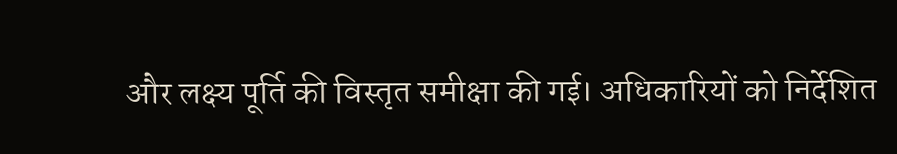और लक्ष्य पूर्ति की विस्तृत समीक्षा की गई। अधिकारियों को निर्देशित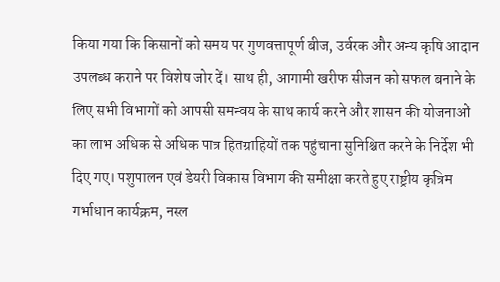किया गया कि किसानों को समय पर गुणवत्तापूर्ण बीज, उर्वरक और अन्य कृषि आदान उपलब्ध कराने पर विशेष जोर दें। साथ ही, आगामी खरीफ सीजन को सफल बनाने के लिए सभी विभागों को आपसी समन्वय के साथ कार्य करने और शासन की योजनाओं का लाभ अधिक से अधिक पात्र हितग्राहियों तक पहुंचाना सुनिश्चित करने के निर्देश भी दिए गए। पशुपालन एवं डेयरी विकास विभाग की समीक्षा करते हुए राष्ट्रीय कृत्रिम गर्भाधान कार्यक्रम, नस्ल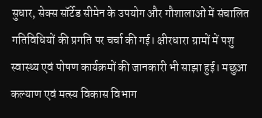सुधार, सेक्स सॉर्टेड सीमेन के उपयोग और गौशालाओं में संचालित गतिविधियों की प्रगति पर चर्चा की गई। क्षीरधारा ग्रामों में पशु स्वास्थ्य एवं पोषण कार्यक्रमों की जानकारी भी साझा हुई। मछुआ कल्याण एवं मत्स्य विकास विभाग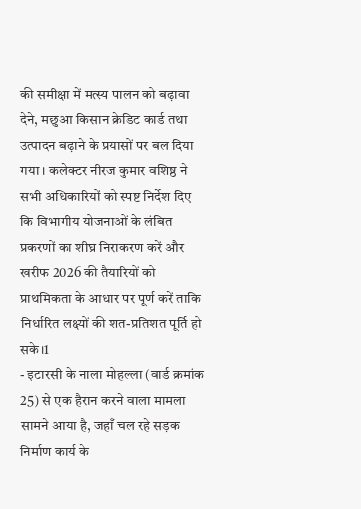की समीक्षा में मत्स्य पालन को बढ़ावा देने, मछुआ किसान क्रेडिट कार्ड तथा उत्पादन बढ़ाने के प्रयासों पर बल दिया गया। कलेक्टर नीरज कुमार वशिष्ठ ने सभी अधिकारियों को स्पष्ट निर्देश दिए कि विभागीय योजनाओं के लंबित प्रकरणों का शीघ्र निराकरण करें और खरीफ 2026 की तैयारियों को प्राथमिकता के आधार पर पूर्ण करें ताकि निर्धारित लक्ष्यों की शत-प्रतिशत पूर्ति हो सके।1
- इटारसी के नाला मोहल्ला (वार्ड क्रमांक 25) से एक हैरान करने वाला मामला सामने आया है, जहाँ चल रहे सड़क निर्माण कार्य के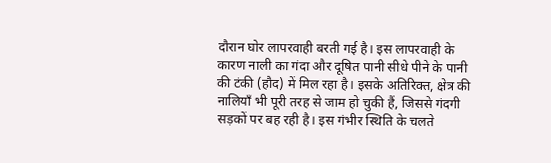दौरान घोर लापरवाही बरती गई है। इस लापरवाही के कारण नाली का गंदा और दूषित पानी सीधे पीने के पानी की टंकी (हौद) में मिल रहा है। इसके अतिरिक्त, क्षेत्र की नालियाँ भी पूरी तरह से जाम हो चुकी हैं, जिससे गंदगी सड़कों पर बह रही है। इस गंभीर स्थिति के चलते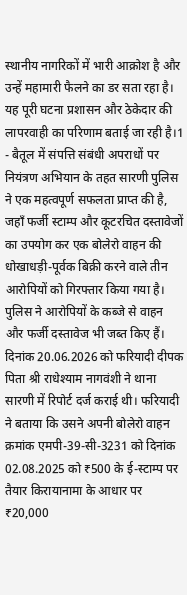स्थानीय नागरिकों में भारी आक्रोश है और उन्हें महामारी फैलने का डर सता रहा है। यह पूरी घटना प्रशासन और ठेकेदार की लापरवाही का परिणाम बताई जा रही है।1
- बैतूल में संपत्ति संबंधी अपराधों पर नियंत्रण अभियान के तहत सारणी पुलिस ने एक महत्वपूर्ण सफलता प्राप्त की है, जहाँ फर्जी स्टाम्प और कूटरचित दस्तावेजों का उपयोग कर एक बोलेरो वाहन की धोखाधड़ी-पूर्वक बिक्री करने वाले तीन आरोपियों को गिरफ्तार किया गया है। पुलिस ने आरोपियों के कब्जे से वाहन और फर्जी दस्तावेज भी जब्त किए हैं। दिनांक 20.06.2026 को फरियादी दीपक पिता श्री राधेश्याम नागवंशी ने थाना सारणी में रिपोर्ट दर्ज कराई थी। फरियादी ने बताया कि उसने अपनी बोलेरो वाहन क्रमांक एमपी-39-सी-3231 को दिनांक 02.08.2025 को ₹500 के ई-स्टाम्प पर तैयार किरायानामा के आधार पर ₹20,000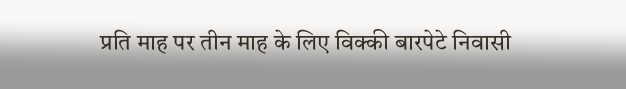प्रति माह पर तीन माह के लिए विक्की बारपेटे निवासी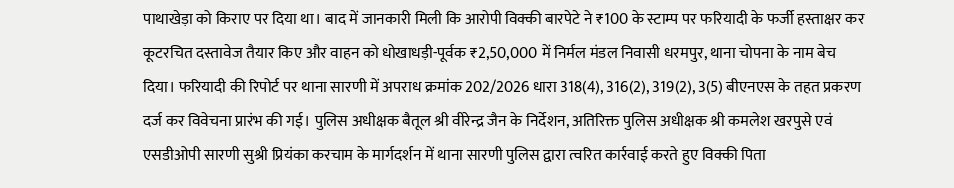पाथाखेड़ा को किराए पर दिया था। बाद में जानकारी मिली कि आरोपी विक्की बारपेटे ने ₹100 के स्टाम्प पर फरियादी के फर्जी हस्ताक्षर कर कूटरचित दस्तावेज तैयार किए और वाहन को धोखाधड़ी-पूर्वक ₹2,50,000 में निर्मल मंडल निवासी धरमपुर, थाना चोपना के नाम बेच दिया। फरियादी की रिपोर्ट पर थाना सारणी में अपराध क्रमांक 202/2026 धारा 318(4), 316(2), 319(2), 3(5) बीएनएस के तहत प्रकरण दर्ज कर विवेचना प्रारंभ की गई। पुलिस अधीक्षक बैतूल श्री वीरेन्द्र जैन के निर्देशन, अतिरिक्त पुलिस अधीक्षक श्री कमलेश खरपुसे एवं एसडीओपी सारणी सुश्री प्रियंका करचाम के मार्गदर्शन में थाना सारणी पुलिस द्वारा त्वरित कार्रवाई करते हुए विक्की पिता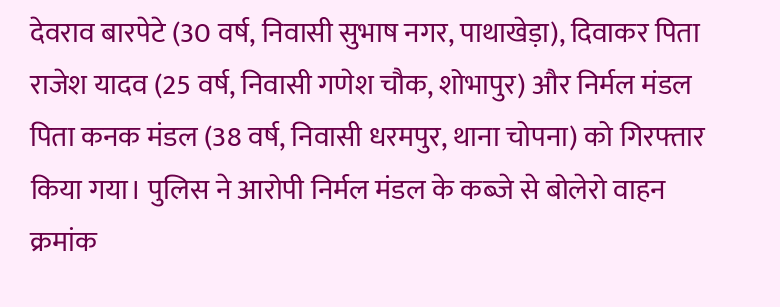देवराव बारपेटे (30 वर्ष, निवासी सुभाष नगर, पाथाखेड़ा), दिवाकर पिता राजेश यादव (25 वर्ष, निवासी गणेश चौक, शोभापुर) और निर्मल मंडल पिता कनक मंडल (38 वर्ष, निवासी धरमपुर, थाना चोपना) को गिरफ्तार किया गया। पुलिस ने आरोपी निर्मल मंडल के कब्जे से बोलेरो वाहन क्रमांक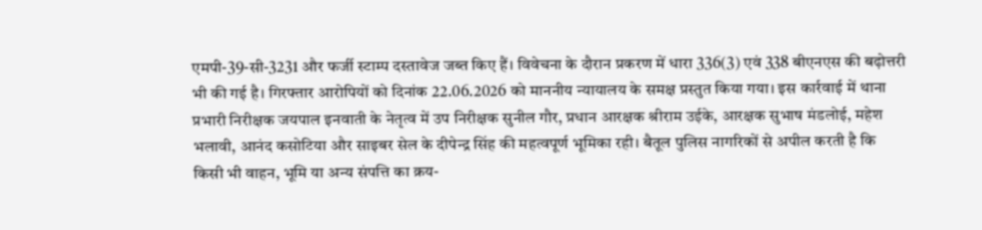एमपी-39-सी-3231 और फर्जी स्टाम्प दस्तावेज जब्त किए हैं। विवेचना के दौरान प्रकरण में धारा 336(3) एवं 338 बीएनएस की बढ़ोत्तरी भी की गई है। गिरफ्तार आरोपियों को दिनांक 22.06.2026 को माननीय न्यायालय के समक्ष प्रस्तुत किया गया। इस कार्रवाई में थाना प्रभारी निरीक्षक जयपाल इनवाती के नेतृत्व में उप निरीक्षक सुनील गौर, प्रधान आरक्षक श्रीराम उईके, आरक्षक सुभाष मंडलोई, महेश भलावी, आनंद कसोटिया और साइबर सेल के दीपेन्द्र सिंह की महत्वपूर्ण भूमिका रही। बैतूल पुलिस नागरिकों से अपील करती है कि किसी भी वाहन, भूमि या अन्य संपत्ति का क्रय-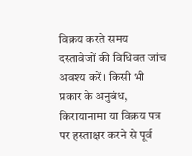विक्रय करते समय दस्तावेजों की विधिवत जांच अवश्य करें। किसी भी प्रकार के अनुबंध, किरायानामा या विक्रय पत्र पर हस्ताक्षर करने से पूर्व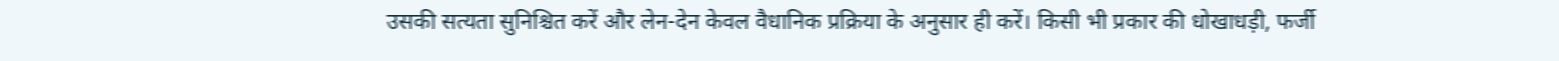उसकी सत्यता सुनिश्चित करें और लेन-देन केवल वैधानिक प्रक्रिया के अनुसार ही करें। किसी भी प्रकार की धोखाधड़ी, फर्जी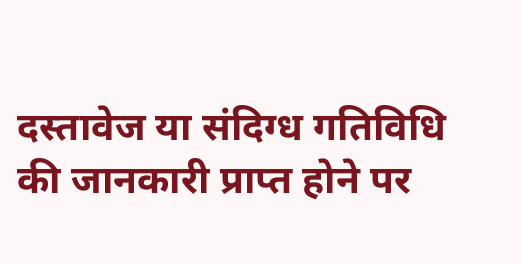दस्तावेज या संदिग्ध गतिविधि की जानकारी प्राप्त होने पर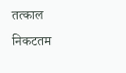तत्काल निकटतम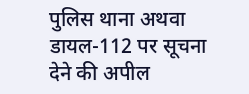पुलिस थाना अथवा डायल-112 पर सूचना देने की अपील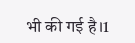भी की गई है।1